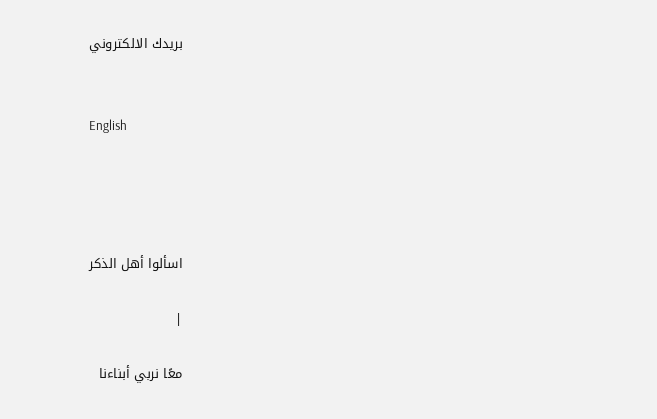بريدك الالكتروني


English




اسألوا أهل الذكر

|

معًا نربي أبناءنا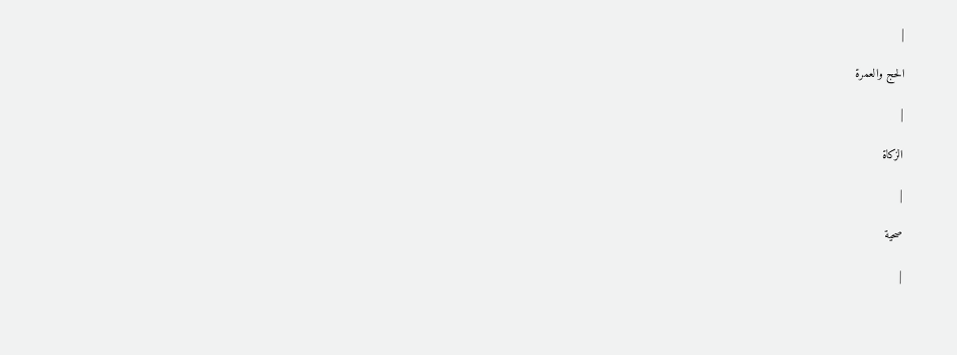|

الحج والعمرة

|

الزكاة

|

صحية

|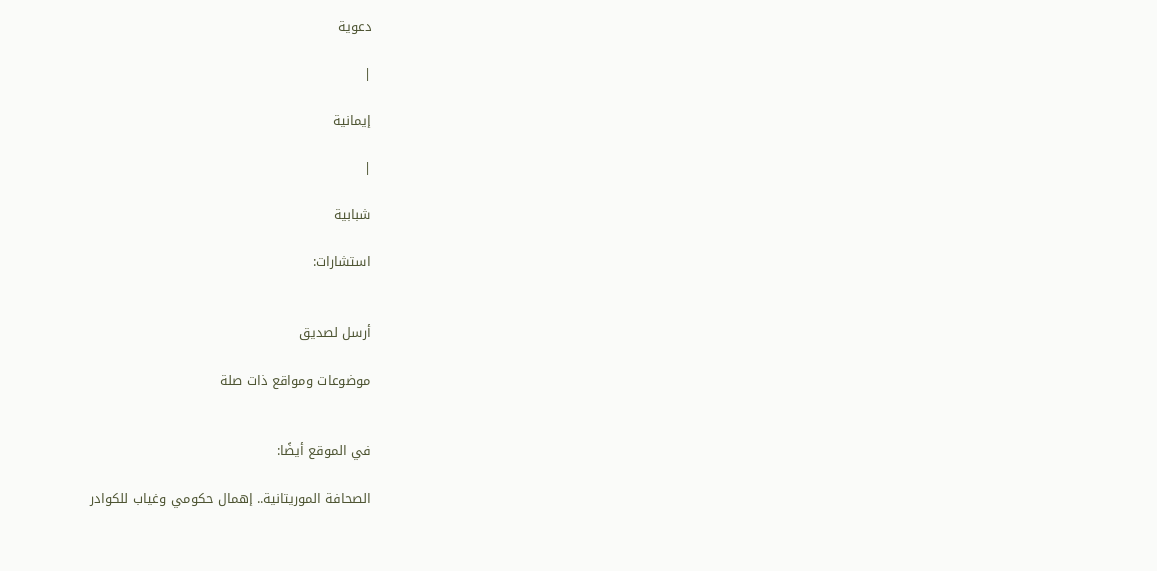دعوية

|

إيمانية

|

شبابية

استشارات:


أرسل لصديق

موضوعات ومواقع ذات صلة


في الموقع أيضًا:

الصحافة الموريتانية.. إهمال حكومي وغياب للكوادر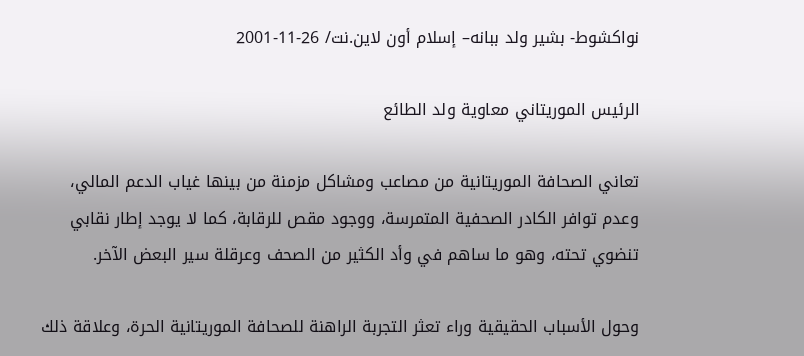نواكشوط- بشير ولد ببانه– إسلام أون لاين.نت/ 26-11-2001

الرئيس الموريتاني معاوية ولد الطائع

تعاني الصحافة الموريتانية من مصاعب ومشاكل مزمنة من بينها غياب الدعم المالي، وعدم توافر الكادر الصحفية المتمرسة، ووجود مقص للرقابة، كما لا يوجد إطار نقابي تنضوي تحته، وهو ما ساهم في وأد الكثير من الصحف وعرقلة سير البعض الآخر.

وحول الأسباب الحقيقية وراء تعثر التجربة الراهنة للصحافة الموريتانية الحرة، وعلاقة ذلك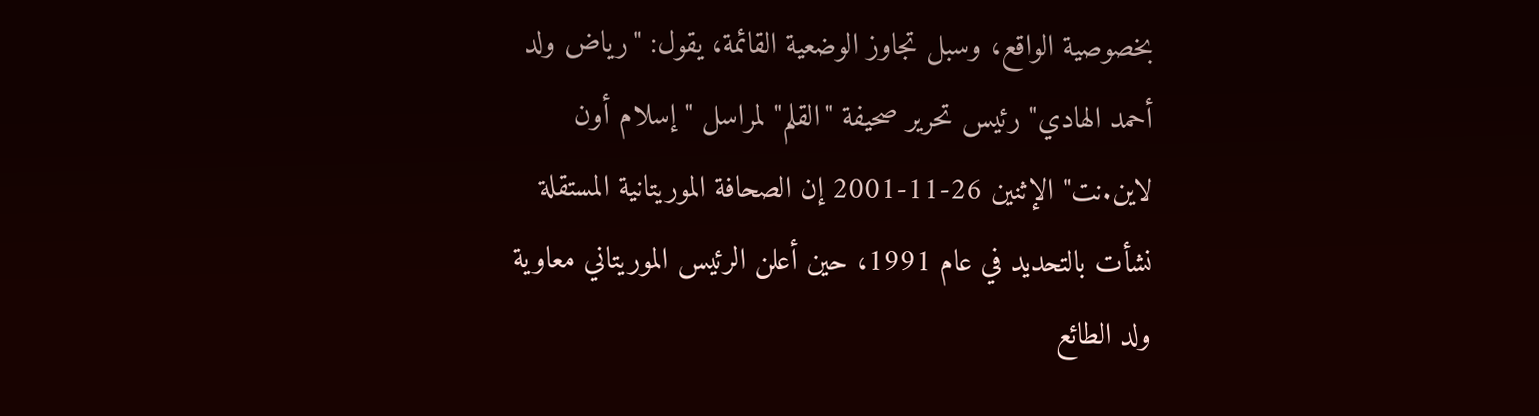بخصوصية الواقع، وسبل تجاوز الوضعية القائمة، يقول: "رياض ولد أحمد الهادي" رئيس تحرير صحيفة "القلم" لمراسل "إسلام أون لاين.نت" الإثنين 26-11-2001 إن الصحافة الموريتانية المستقلة نشأت بالتحديد في عام 1991، حين أعلن الرئيس الموريتاني معاوية ولد الطائع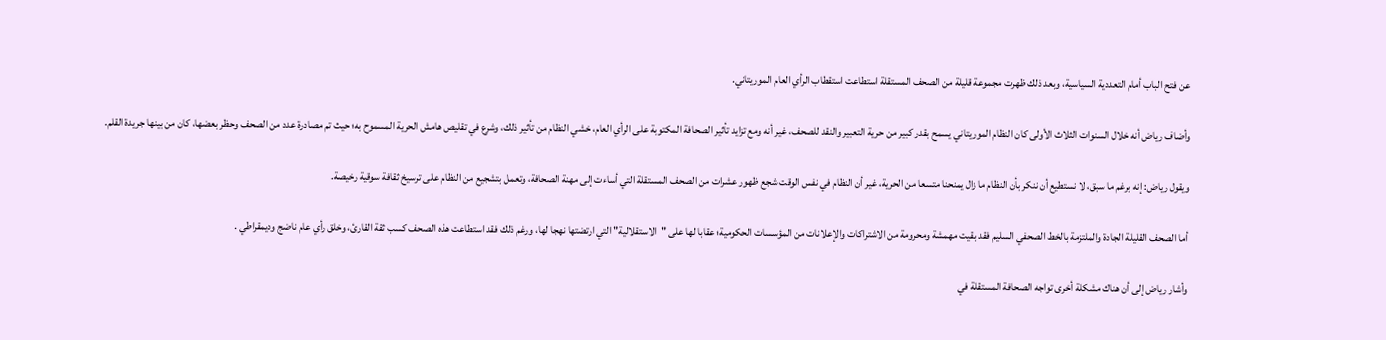عن فتح الباب أمام التعددية السياسية، وبعد ذلك ظهرت مجموعة قليلة من الصحف المستقلة استطاعت استقطاب الرأي العام الموريتاني.

وأضاف رياض أنه خلال السنوات الثلاث الأولى كان النظام الموريتاني يسمح بقدر كبير من حرية التعبير والنقد للصحف، غير أنه ومع تزايد تأثير الصحافة المكتوبة على الرأي العام، خشي النظام من تأثير ذلك، وشرع في تقليص هامش الحرية المسموح به؛ حيث تم مصادرة عدد من الصحف وحظر بعضها، كان من بينها جريدة القلم.

ويقول رياض: إنه برغم ما سبق، لا نستطيع أن ننكر بأن النظام ما زال يمنحنا متسعا من الحرية، غير أن النظام في نفس الوقت شجع ظهور عشرات من الصحف المستقلة التي أساءت إلى مهنة الصحافة، وتعمل بتشجيع من النظام على ترسيخ ثقافة سوقية رخيصة.

أما الصحف القليلة الجادة والملتزمة بالخط الصحفي السليم فقد بقيت مهمشة ومحرومة من الاشتراكات والإعلانات من المؤسسات الحكومية؛ عقابا لها على "الاستقلالية" التي ارتضتها نهجا لها، ورغم ذلك فقد استطاعت هذه الصحف كسب ثقة القارئ، وخلق رأي عام ناضج وديمقراطي .

وأشار رياض إلى أن هناك مشكلة أخرى تواجه الصحافة المستقلة في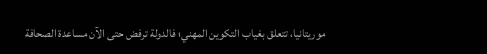موريتانيا، تتعلق بغياب التكوين المهني؛ فالدولة ترفض حتى الآن مساعدة الصحافة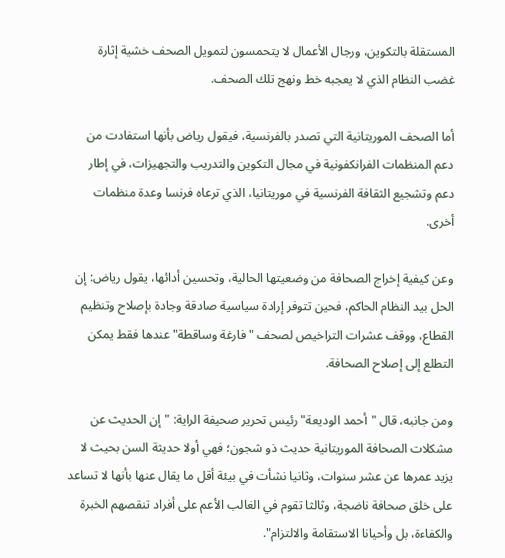المستقلة بالتكوين، ورجال الأعمال لا يتحمسون لتمويل الصحف خشية إثارة غضب النظام الذي لا يعجبه خط ونهج تلك الصحف.

أما الصحف الموريتانية التي تصدر بالفرنسية، فيقول رياض بأنها استفادت من دعم المنظمات الفرانكفونية في مجال التكوين والتدريب والتجهيزات، في إطار دعم وتشجيع الثقافة الفرنسية في موريتانيا، الذي ترعاه فرنسا وعدة منظمات أخرى.

وعن كيفية إخراج الصحافة من وضعيتها الحالية، وتحسين أدائها، يقول رياض: إن الحل بيد النظام الحاكم، فحين تتوفر إرادة سياسية صادقة وجادة بإصلاح وتنظيم القطاع، ووقف عشرات التراخيص لصحف "فارغة وساقطة" عندها فقط يمكن التطلع إلى إصلاح الصحافة.

ومن جانبه، قال "أحمد الوديعة" رئيس تحرير صحيفة الراية: "إن الحديث عن مشكلات الصحافة الموريتانية حديث ذو شجون؛ فهي أولا حديثة السن بحيث لا يزيد عمرها عن عشر سنوات، وثانيا نشأت في بيئة أقل ما يقال عنها بأنها لا تساعد على خلق صحافة ناضجة، وثالثا تقوم في الغالب الأعم على أفراد تنقصهم الخبرة والكفاءة، بل وأحيانا الاستقامة والالتزام".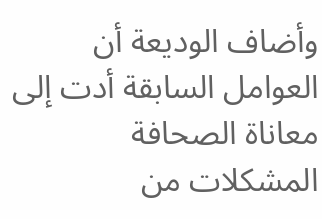وأضاف الوديعة أن العوامل السابقة أدت إلى معاناة الصحافة المشكلات من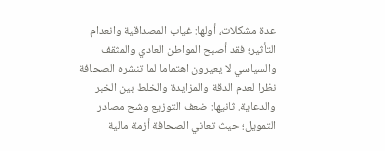عدة مشكلات، أولها: غياب المصداقية وانعدام التأثير؛ فقد أصبح المواطن العادي والمثقف والسياسي لا يعيرون اهتماما لما تنشره الصحافة نظرا لعدم الدقة والمزايدة والخلط بين الخبر والدعاية. ثانيها: ضعف التوزيع وشح مصادر التمويل؛ حيث تعاني الصحافة أزمة مالية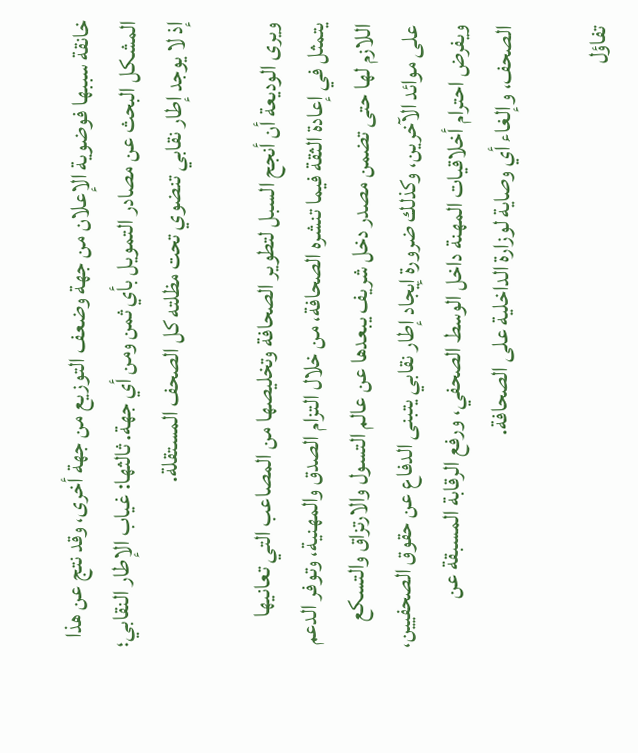خانقة سببها فوضوية الإعلان من جهة وضعف التوزيع من جهة أخرى، وقد نتج عن هذا المشكل البحث عن مصادر التمويل بأي ثمن ومن أي جهة. ثالثها: غياب الإطار النقابي؛ إذ لا يوجد إطار نقابي تنضوي تحت مظلته كل الصحف المستقلة.

ويرى الوديعة أن أنجح السبل لتطوير الصحافة وتخليصها من المصاعب التي تعانيها يتمثل في إعادة الثقة فيما تنشره الصحافة، من خلال التزام الصدق والمهنية، وتوفر الدعم اللازم لها حتى تضمن مصدر دخل شريف يبعدها عن عالم التسول والارتزاق والتسكع على موائد الآخرين، وكذلك ضرورة إيجاد إطار نقابي يتبنى الدفاع عن حقوق الصحفيين، ويفرض احترام أخلاقيات المهنة داخل الوسط الصحفي، ورفع الرقابة المسبقة عن الصحف، وإلغاء أي وصاية لوزارة الداخلية على الصحافة.

تفاؤل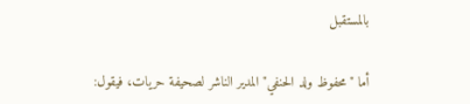بالمستقبل

أما "محفوظ ولد الحنفي" المدير الناشر لصحيفة حريات، فيقول: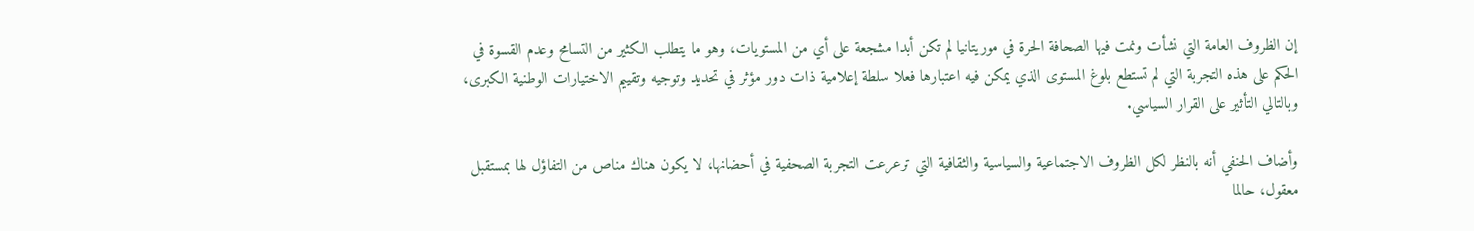إن الظروف العامة التي نشأت ونمت فيها الصحافة الحرة في موريتانيا لم تكن أبدا مشجعة على أي من المستويات، وهو ما يتطلب الكثير من التسامح وعدم القسوة في الحكم على هذه التجربة التي لم تستطع بلوغ المستوى الذي يمكن فيه اعتبارها فعلا سلطة إعلامية ذات دور مؤثر في تحديد وتوجيه وتقييم الاختيارات الوطنية الكبرى، وبالتالي التأثير على القرار السياسي.

وأضاف الحنفي أنه بالنظر لكل الظروف الاجتماعية والسياسية والثقافية التي ترعرعت التجربة الصحفية في أحضانها، لا يكون هناك مناص من التفاؤل لها بمستقبل معقول، حالما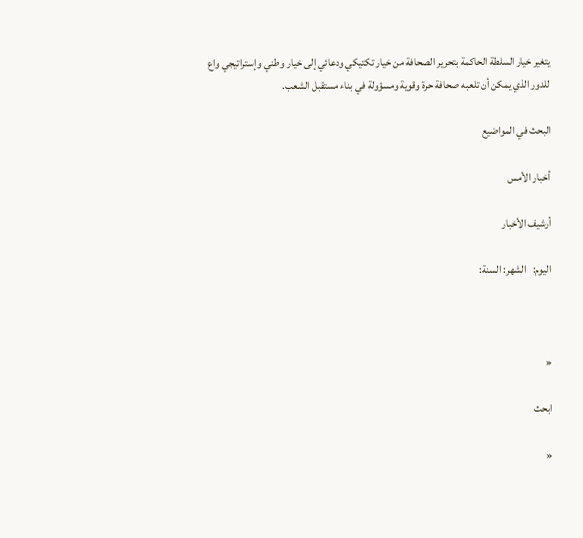يتغير خيار السلطة الحاكمة بتحرير الصحافة من خيار تكتيكي ودعائي إلى خيار وطني وإستراتيجي واع للدور الذي يمكن أن تلعبه صحافة حرة وقوية ومسؤولة في بناء مستقبل الشعب.

البحث في المواضيع

أخبار الأمس

أرشيف الأخبار

اليوم:   الشهر: السنة:



«

ابحث

«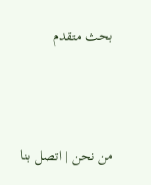بحث متقدم



من نحن | اتصل بنا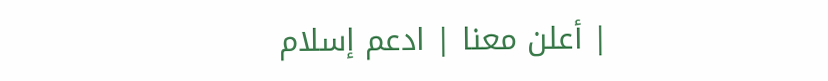| أعلن معنا | ادعم إسلام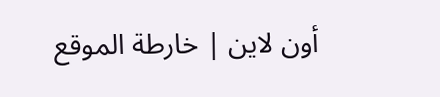أون لاين | خارطة الموقع